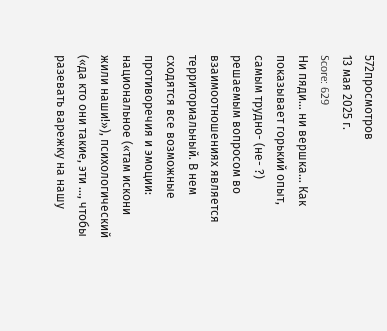572просмотров
13 мая 2025 г.
Score: 629
Ни пяди… ни вершка… Как показывает горький опыт, самым трудно- (не- ?) решаемым вопросом во взаимоотношениях является территориальный. В нем сходятся все возможные противоречия и эмоции: национальное («там искони жили наши!»), психологический («да кто они такие, эти ..., чтобы разевать варежку на нашу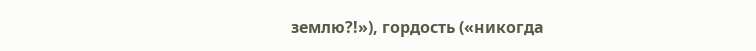землю?!»), гордость («никогда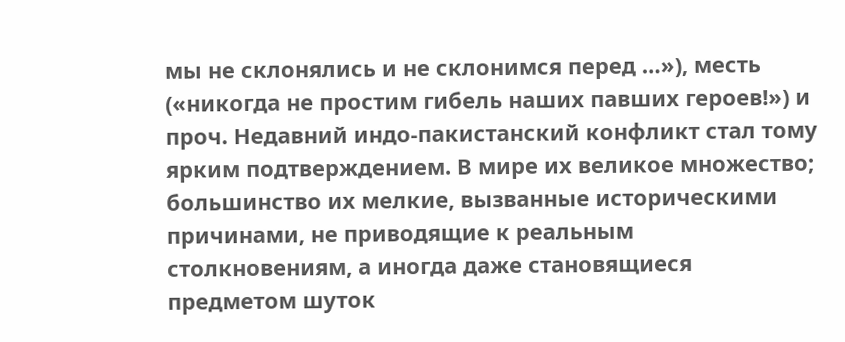мы не склонялись и не склонимся перед …»), месть («никогда не простим гибель наших павших героев!») и проч. Недавний индо-пакистанский конфликт стал тому ярким подтверждением. В мире их великое множество; большинство их мелкие, вызванные историческими причинами, не приводящие к реальным столкновениям, а иногда даже становящиеся предметом шуток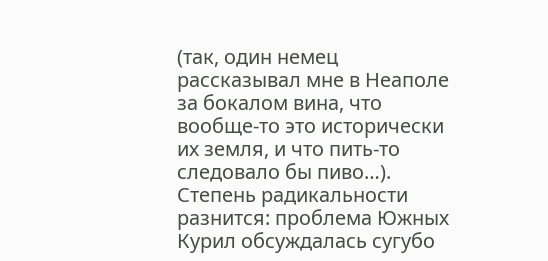(так, один немец рассказывал мне в Неаполе за бокалом вина, что вообще-то это исторически их земля, и что пить-то следовало бы пиво…). Степень радикальности разнится: проблема Южных Курил обсуждалась сугубо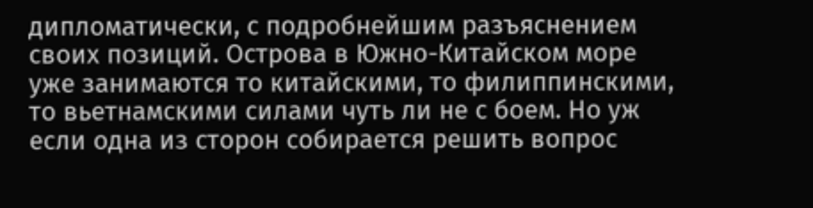дипломатически, с подробнейшим разъяснением своих позиций. Острова в Южно-Китайском море уже занимаются то китайскими, то филиппинскими, то вьетнамскими силами чуть ли не с боем. Но уж если одна из сторон собирается решить вопрос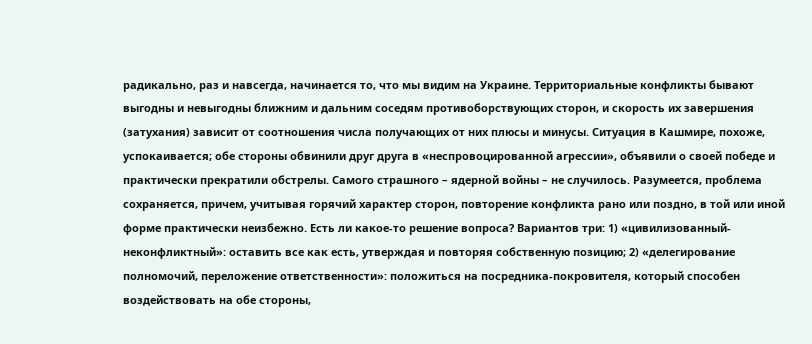радикально, раз и навсегда, начинается то, что мы видим на Украине. Территориальные конфликты бывают выгодны и невыгодны ближним и дальним соседям противоборствующих сторон, и скорость их завершения (затухания) зависит от соотношения числа получающих от них плюсы и минусы. Ситуация в Кашмире, похоже, успокаивается; обе стороны обвинили друг друга в «неспровоцированной агрессии», объявили о своей победе и практически прекратили обстрелы. Самого страшного – ядерной войны – не случилось. Разумеется, проблема сохраняется, причем, учитывая горячий характер сторон, повторение конфликта рано или поздно, в той или иной форме практически неизбежно. Есть ли какое-то решение вопроса? Вариантов три: 1) «цивилизованный-неконфликтный»: оставить все как есть, утверждая и повторяя собственную позицию; 2) «делегирование полномочий, переложение ответственности»: положиться на посредника-покровителя, который способен воздействовать на обе стороны,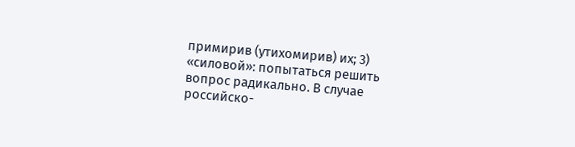примирив (утихомирив) их; 3) «силовой»: попытаться решить вопрос радикально. В случае российско-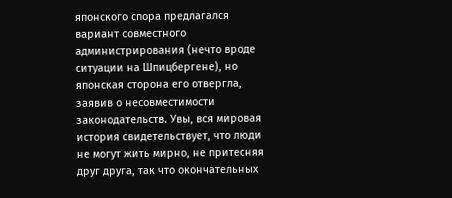японского спора предлагался вариант совместного администрирования (нечто вроде ситуации на Шпицбергене), но японская сторона его отвергла, заявив о несовместимости законодательств. Увы, вся мировая история свидетельствует, что люди не могут жить мирно, не притесняя друг друга, так что окончательных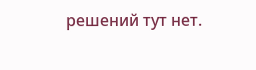решений тут нет.